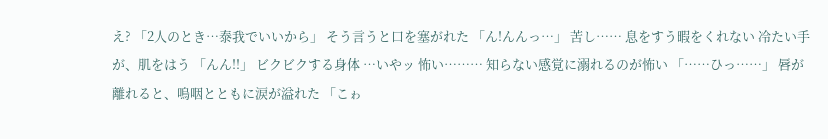え? 「2人のとき…泰我でいいから」 そう言うと口を塞がれた 「ん!んんっ…」 苦し…… 息をすう暇をくれない 冷たい手が、肌をはう 「んん!!」 ビクビクする身体 …いやッ 怖い……… 知らない感覚に溺れるのが怖い 「……ひっ……」 唇が離れると、嗚咽とともに涙が溢れた 「こゎ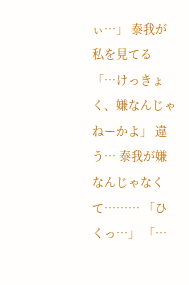ぃ…」 泰我が私を見てる 「…けっきょく、嫌なんじゃねーかよ」 違う… 泰我が嫌なんじゃなくて……… 「ひくっ…」 「…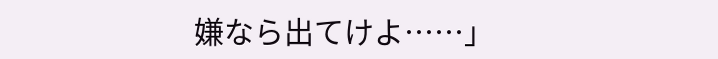嫌なら出てけよ……」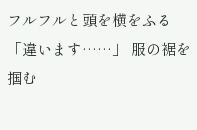フルフルと頭を横をふる 「違います……」 服の裾を掴む